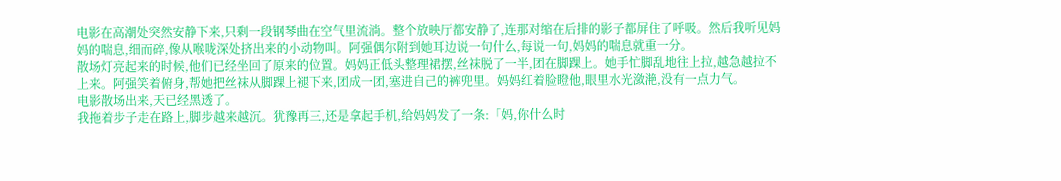电影在高潮处突然安静下来,只剩一段钢琴曲在空气里流淌。整个放映厅都安静了,连那对缩在后排的影子都屏住了呼吸。然后我听见妈妈的喘息,细而碎,像从喉咙深处挤出来的小动物叫。阿强偶尔附到她耳边说一句什么,每说一句,妈妈的喘息就重一分。
散场灯亮起来的时候,他们已经坐回了原来的位置。妈妈正低头整理裙摆,丝袜脱了一半,团在脚踝上。她手忙脚乱地往上拉,越急越拉不上来。阿强笑着俯身,帮她把丝袜从脚踝上褪下来,团成一团,塞进自己的裤兜里。妈妈红着脸瞪他,眼里水光潋滟,没有一点力气。
电影散场出来,天已经黑透了。
我拖着步子走在路上,脚步越来越沉。犹豫再三,还是拿起手机,给妈妈发了一条:「妈,你什么时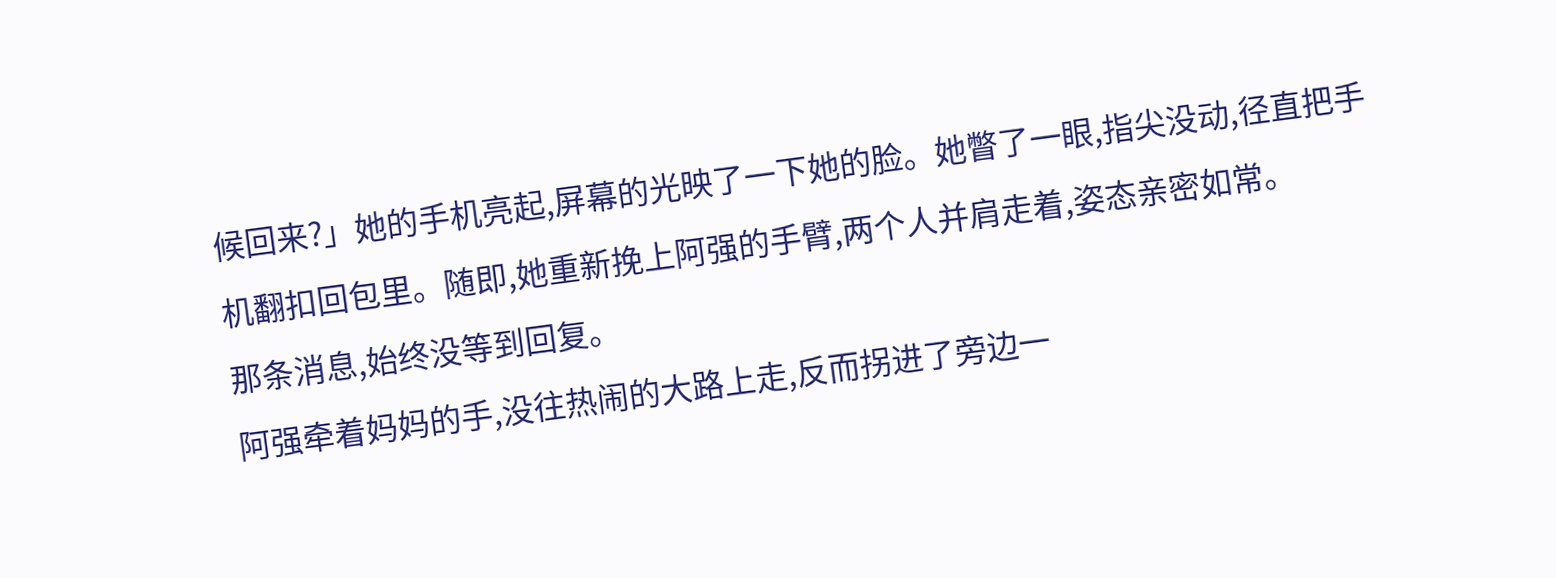候回来?」她的手机亮起,屏幕的光映了一下她的脸。她瞥了一眼,指尖没动,径直把手机翻扣回包里。随即,她重新挽上阿强的手臂,两个人并肩走着,姿态亲密如常。
那条消息,始终没等到回复。
阿强牵着妈妈的手,没往热闹的大路上走,反而拐进了旁边一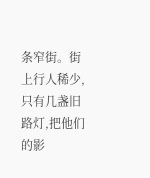条窄街。街上行人稀少,只有几盏旧路灯,把他们的影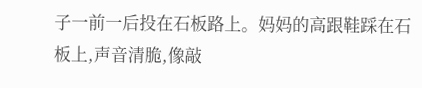子一前一后投在石板路上。妈妈的高跟鞋踩在石板上,声音清脆,像敲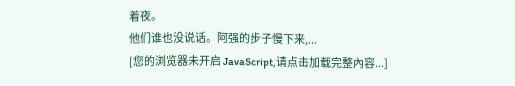着夜。
他们谁也没说话。阿强的步子慢下来,...
[您的浏览器未开启 JavaScript,请点击加载完整內容...]